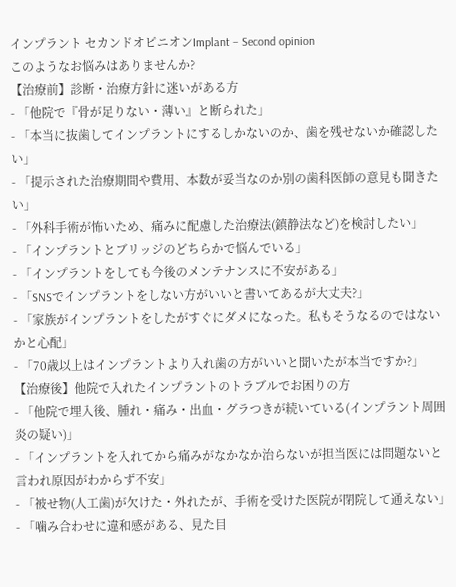インプラント セカンドオピニオンImplant – Second opinion
このようなお悩みはありませんか?
【治療前】診断・治療方針に迷いがある方
- 「他院で『骨が足りない・薄い』と断られた」
- 「本当に抜歯してインプラントにするしかないのか、歯を残せないか確認したい」
- 「提示された治療期間や費用、本数が妥当なのか別の歯科医師の意見も聞きたい」
- 「外科手術が怖いため、痛みに配慮した治療法(鎮静法など)を検討したい」
- 「インプラントとブリッジのどちらかで悩んでいる」
- 「インプラントをしても今後のメンテナンスに不安がある」
- 「SNSでインプラントをしない方がいいと書いてあるが大丈夫?」
- 「家族がインプラントをしたがすぐにダメになった。私もそうなるのではないかと心配」
- 「70歳以上はインプラントより入れ歯の方がいいと聞いたが本当ですか?」
【治療後】他院で入れたインプラントのトラブルでお困りの方
- 「他院で埋入後、腫れ・痛み・出血・グラつきが続いている(インプラント周囲炎の疑い)」
- 「インプラントを入れてから痛みがなかなか治らないが担当医には問題ないと言われ原因がわからず不安」
- 「被せ物(人工歯)が欠けた・外れたが、手術を受けた医院が閉院して通えない」
- 「噛み合わせに違和感がある、見た目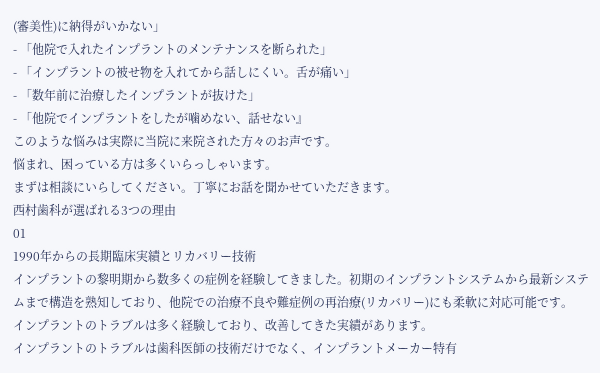(審美性)に納得がいかない」
- 「他院で入れたインプラントのメンテナンスを断られた」
- 「インプラントの被せ物を入れてから話しにくい。舌が痛い」
- 「数年前に治療したインプラントが抜けた」
- 「他院でインプラントをしたが噛めない、話せない』
このような悩みは実際に当院に来院された方々のお声です。
悩まれ、困っている方は多くいらっしゃいます。
まずは相談にいらしてください。丁寧にお話を聞かせていただきます。
西村歯科が選ばれる3つの理由
01
1990年からの長期臨床実績とリカバリー技術
インプラントの黎明期から数多くの症例を経験してきました。初期のインプラントシステムから最新システムまで構造を熟知しており、他院での治療不良や難症例の再治療(リカバリー)にも柔軟に対応可能です。
インプラントのトラブルは多く経験しており、改善してきた実績があります。
インプラントのトラブルは歯科医師の技術だけでなく、インプラントメーカー特有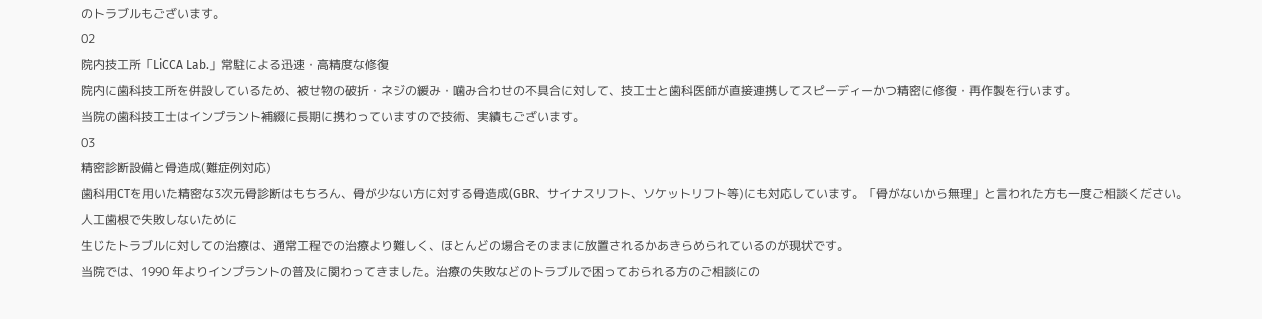のトラブルもございます。
02
院内技工所「LiCCA Lab.」常駐による迅速・高精度な修復
院内に歯科技工所を併設しているため、被せ物の破折・ネジの緩み・噛み合わせの不具合に対して、技工士と歯科医師が直接連携してスピーディーかつ精密に修復・再作製を行います。
当院の歯科技工士はインプラント補綴に長期に携わっていますので技術、実績もございます。
03
精密診断設備と骨造成(難症例対応)
歯科用CTを用いた精密な3次元骨診断はもちろん、骨が少ない方に対する骨造成(GBR、サイナスリフト、ソケットリフト等)にも対応しています。「骨がないから無理」と言われた方も一度ご相談ください。
人工歯根で失敗しないために
生じたトラブルに対しての治療は、通常工程での治療より難しく、ほとんどの場合そのままに放置されるかあきらめられているのが現状です。
当院では、1990 年よりインプラントの普及に関わってきました。治療の失敗などのトラブルで困っておられる方のご相談にの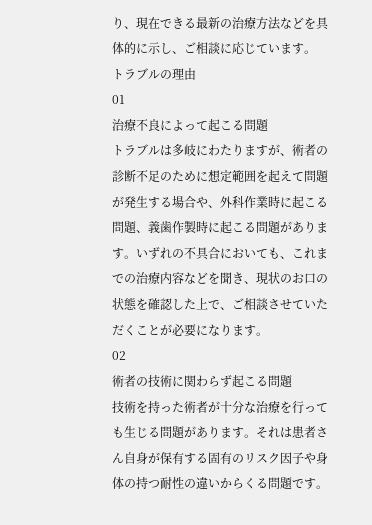り、現在できる最新の治療方法などを具体的に示し、ご相談に応じています。
トラブルの理由
01
治療不良によって起こる問題
トラブルは多岐にわたりますが、術者の診断不足のために想定範囲を起えて問題が発生する場合や、外科作業時に起こる問題、義歯作製時に起こる問題があります。いずれの不具合においても、これまでの治療内容などを聞き、現状のお口の状態を確認した上で、ご相談させていただくことが必要になります。
02
術者の技術に関わらず起こる問題
技術を持った術者が十分な治療を行っても生じる問題があります。それは患者さん自身が保有する固有のリスク因子や身体の持つ耐性の違いからくる問題です。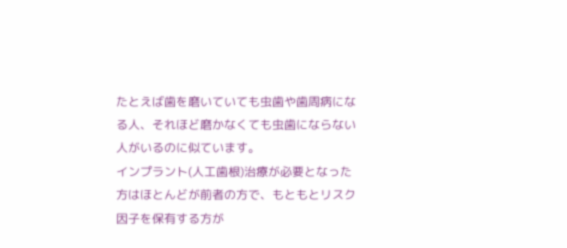たとえば歯を磨いていても虫歯や歯周病になる人、それほど磨かなくても虫歯にならない人がいるのに似ています。
インプラント(人工歯根)治療が必要となった方はほとんどが前者の方で、もともとリスク因子を保有する方が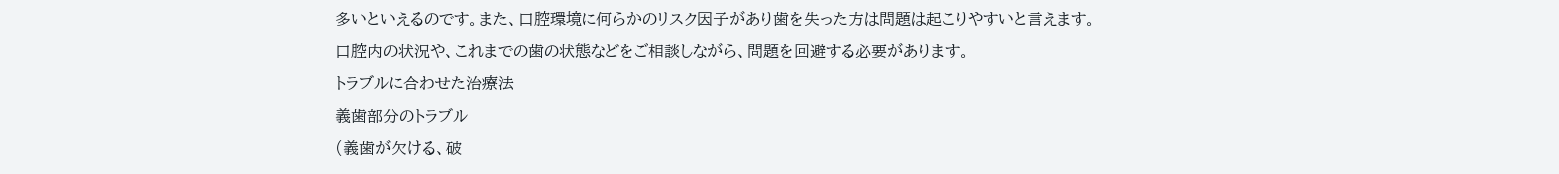多いといえるのです。また、口腔環境に何らかのリスク因子があり歯を失った方は問題は起こりやすいと言えます。
口腔内の状況や、これまでの歯の状態などをご相談しながら、問題を回避する必要があります。
トラブルに合わせた治療法
義歯部分のトラブル
(義歯が欠ける、破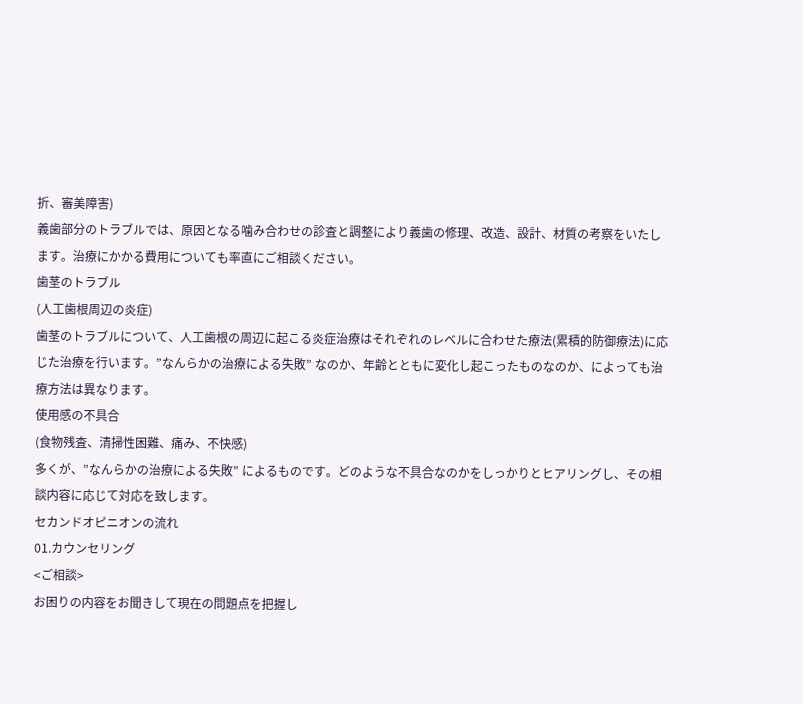折、審美障害)
義歯部分のトラブルでは、原因となる噛み合わせの診査と調整により義歯の修理、改造、設計、材質の考察をいたします。治療にかかる費用についても率直にご相談ください。
歯茎のトラブル
(人工歯根周辺の炎症)
歯茎のトラブルについて、人工歯根の周辺に起こる炎症治療はそれぞれのレベルに合わせた療法(累積的防御療法)に応じた治療を行います。”なんらかの治療による失敗” なのか、年齢とともに変化し起こったものなのか、によっても治療方法は異なります。
使用感の不具合
(食物残査、清掃性困難、痛み、不快感)
多くが、”なんらかの治療による失敗” によるものです。どのような不具合なのかをしっかりとヒアリングし、その相談内容に応じて対応を致します。
セカンドオピニオンの流れ
01.カウンセリング
<ご相談>
お困りの内容をお聞きして現在の問題点を把握し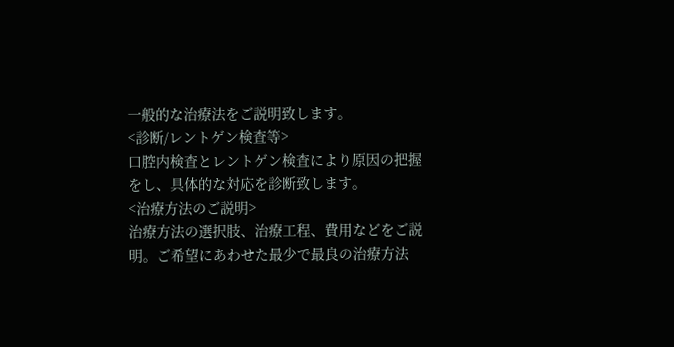一般的な治療法をご説明致します。
<診断/レントゲン検査等>
口腔内検査とレントゲン検査により原因の把握をし、具体的な対応を診断致します。
<治療方法のご説明>
治療方法の選択肢、治療工程、費用などをご説明。ご希望にあわせた最少で最良の治療方法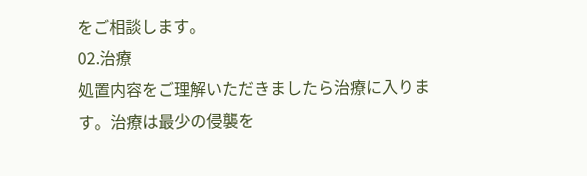をご相談します。
02.治療
処置内容をご理解いただきましたら治療に入ります。治療は最少の侵襲を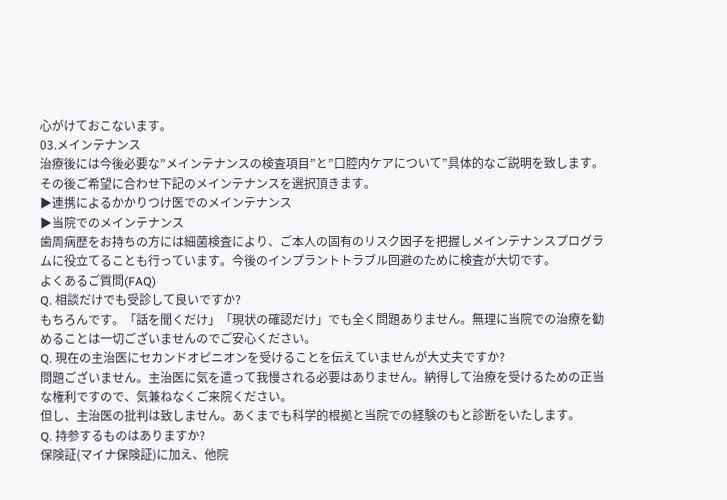心がけておこないます。
03.メインテナンス
治療後には今後必要な”メインテナンスの検査項目”と”口腔内ケアについて”具体的なご説明を致します。
その後ご希望に合わせ下記のメインテナンスを選択頂きます。
▶連携によるかかりつけ医でのメインテナンス
▶当院でのメインテナンス
歯周病歴をお持ちの方には細菌検査により、ご本人の固有のリスク因子を把握しメインテナンスプログラムに役立てることも行っています。今後のインプラントトラブル回避のために検査が大切です。
よくあるご質問(FAQ)
Q. 相談だけでも受診して良いですか?
もちろんです。「話を聞くだけ」「現状の確認だけ」でも全く問題ありません。無理に当院での治療を勧めることは一切ございませんのでご安心ください。
Q. 現在の主治医にセカンドオピニオンを受けることを伝えていませんが大丈夫ですか?
問題ございません。主治医に気を遣って我慢される必要はありません。納得して治療を受けるための正当な権利ですので、気兼ねなくご来院ください。
但し、主治医の批判は致しません。あくまでも科学的根拠と当院での経験のもと診断をいたします。
Q. 持参するものはありますか?
保険証(マイナ保険証)に加え、他院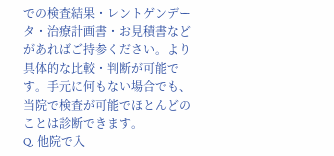での検査結果・レントゲンデータ・治療計画書・お見積書などがあればご持参ください。より具体的な比較・判断が可能です。手元に何もない場合でも、当院で検査が可能でほとんどのことは診断できます。
Q. 他院で入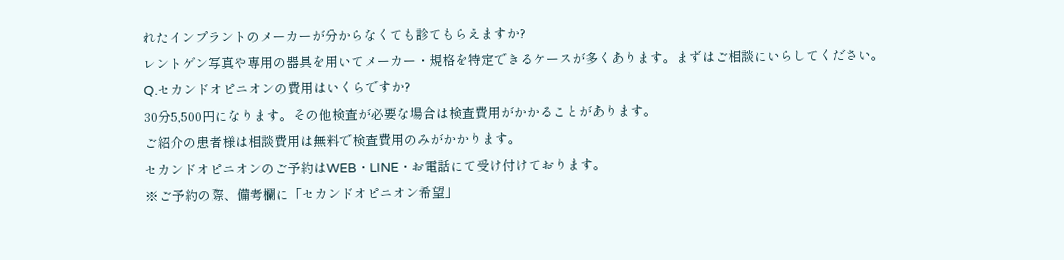れたインプラントのメーカーが分からなくても診てもらえますか?
レントゲン写真や専用の器具を用いてメーカー・規格を特定できるケースが多くあります。まずはご相談にいらしてください。
Q.セカンドオピニオンの費用はいくらですか?
30分5,500円になります。その他検査が必要な場合は検査費用がかかることがあります。
ご紹介の患者様は相談費用は無料で検査費用のみがかかります。
セカンドオピニオンのご予約はWEB・LINE・お電話にて受け付けております。
※ご予約の際、備考欄に「セカンドオピニオン希望」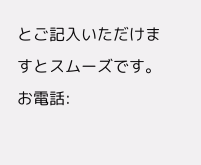とご記入いただけますとスムーズです。
お電話: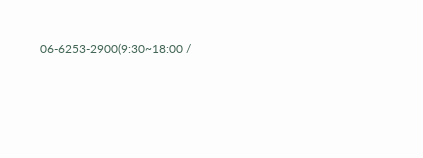06-6253-2900(9:30~18:00 /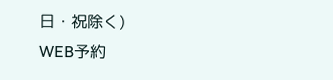日・祝除く)
WEB予約